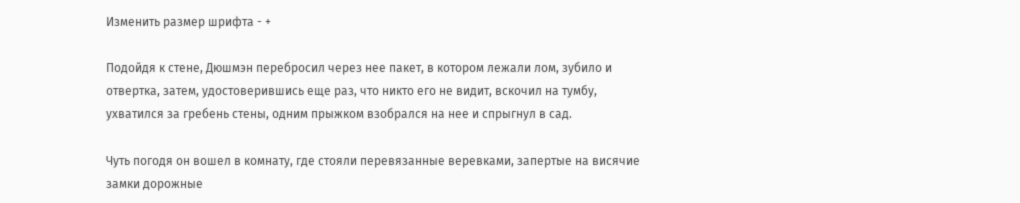Изменить размер шрифта - +

Подойдя к стене, Дюшмэн перебросил через нее пакет, в котором лежали лом, зубило и отвертка, затем, удостоверившись еще раз, что никто его не видит, вскочил на тумбу, ухватился за гребень стены, одним прыжком взобрался на нее и спрыгнул в сад.

Чуть погодя он вошел в комнату, где стояли перевязанные веревками, запертые на висячие замки дорожные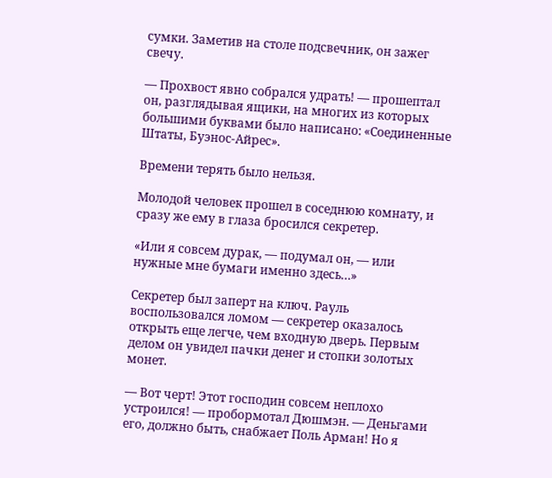сумки. Заметив на столе подсвечник, он зажег свечу.

— Прохвост явно собрался удрать! — прошептал он, разглядывая ящики, на многих из которых большими буквами было написано: «Соединенные Штаты, Буэнос-Айрес».

Времени терять было нельзя.

Молодой человек прошел в соседнюю комнату, и сразу же ему в глаза бросился секретер.

«Или я совсем дурак, — подумал он, — или нужные мне бумаги именно здесь…»

Секретер был заперт на ключ. Рауль воспользовался ломом — секретер оказалось открыть еще легче, чем входную дверь. Первым делом он увидел пачки денег и стопки золотых монет.

— Вот черт! Этот господин совсем неплохо устроился! — пробормотал Дюшмэн. — Деньгами его, должно быть, снабжает Поль Арман! Но я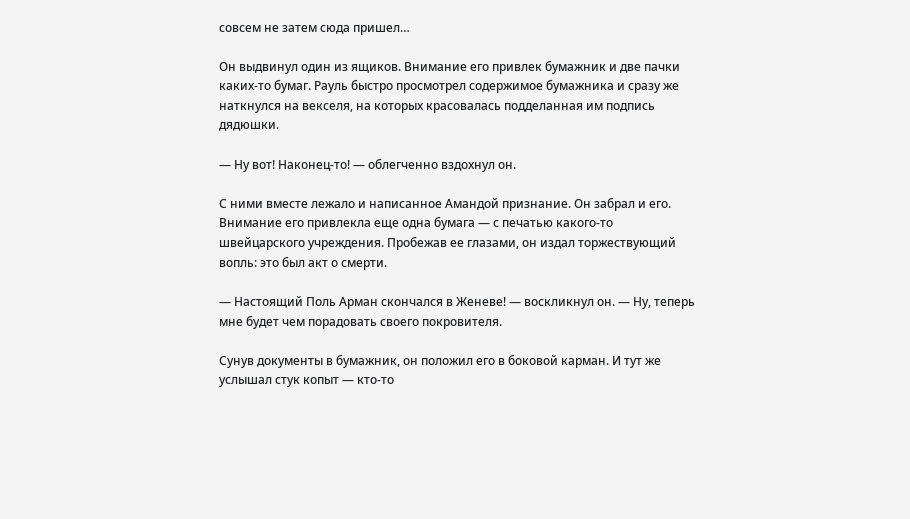совсем не затем сюда пришел…

Он выдвинул один из ящиков. Внимание его привлек бумажник и две пачки каких-то бумаг. Рауль быстро просмотрел содержимое бумажника и сразу же наткнулся на векселя, на которых красовалась подделанная им подпись дядюшки.

— Ну вот! Наконец-то! — облегченно вздохнул он.

С ними вместе лежало и написанное Амандой признание. Он забрал и его. Внимание его привлекла еще одна бумага — с печатью какого-то швейцарского учреждения. Пробежав ее глазами, он издал торжествующий вопль: это был акт о смерти.

— Настоящий Поль Арман скончался в Женеве! — воскликнул он. — Ну, теперь мне будет чем порадовать своего покровителя.

Сунув документы в бумажник, он положил его в боковой карман. И тут же услышал стук копыт — кто-то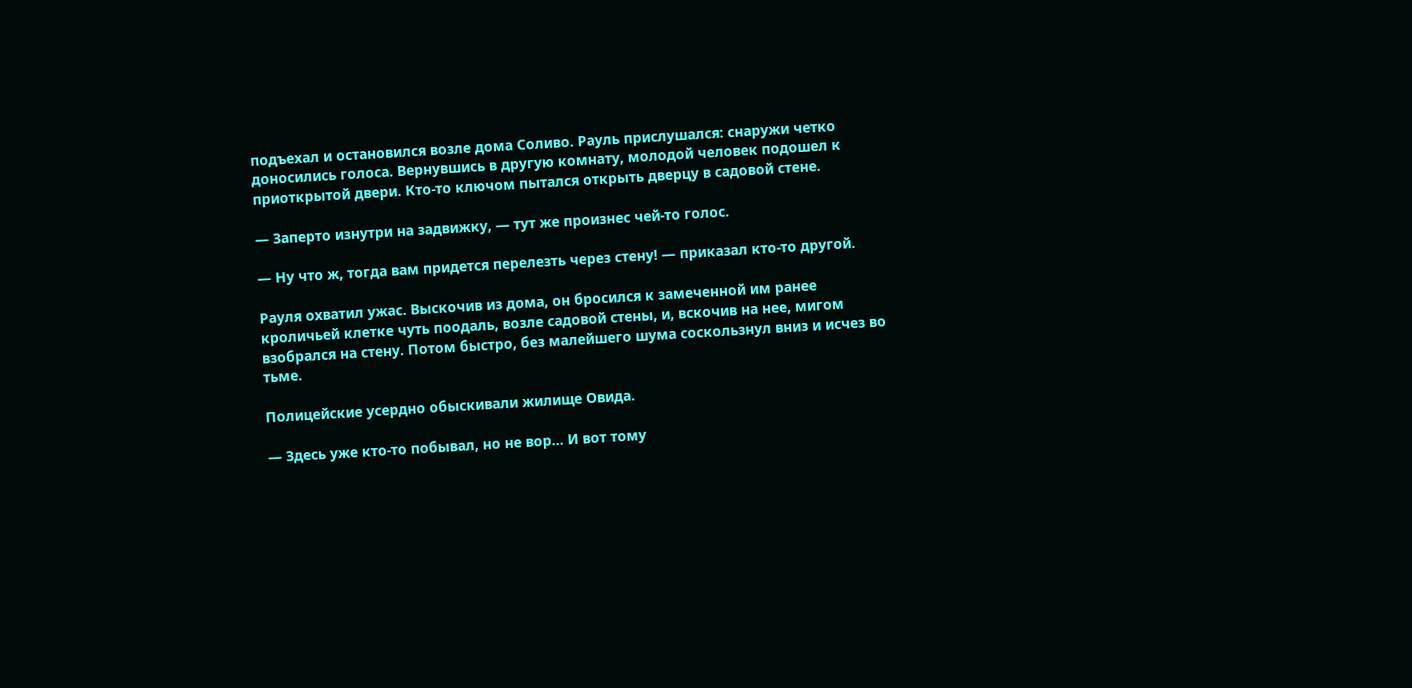подъехал и остановился возле дома Соливо. Рауль прислушался: снаружи четко доносились голоса. Вернувшись в другую комнату, молодой человек подошел к приоткрытой двери. Кто-то ключом пытался открыть дверцу в садовой стене.

— Заперто изнутри на задвижку, — тут же произнес чей-то голос.

— Ну что ж, тогда вам придется перелезть через стену! — приказал кто-то другой.

Рауля охватил ужас. Выскочив из дома, он бросился к замеченной им ранее кроличьей клетке чуть поодаль, возле садовой стены, и, вскочив на нее, мигом взобрался на стену. Потом быстро, без малейшего шума соскользнул вниз и исчез во тьме.

Полицейские усердно обыскивали жилище Овида.

— Здесь уже кто-то побывал, но не вор… И вот тому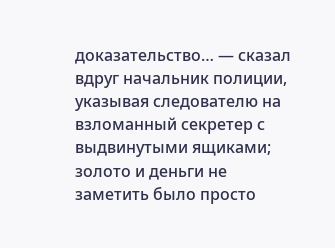доказательство… — сказал вдруг начальник полиции, указывая следователю на взломанный секретер с выдвинутыми ящиками; золото и деньги не заметить было просто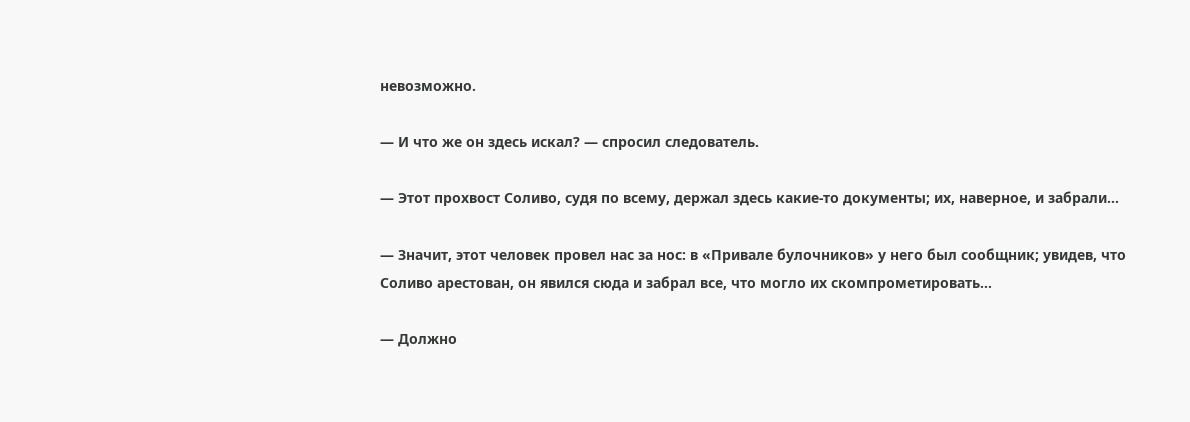невозможно.

— И что же он здесь искал? — спросил следователь.

— Этот прохвост Соливо, судя по всему, держал здесь какие-то документы; их, наверное, и забрали…

— Значит, этот человек провел нас за нос: в «Привале булочников» у него был сообщник; увидев, что Соливо арестован, он явился сюда и забрал все, что могло их скомпрометировать…

— Должно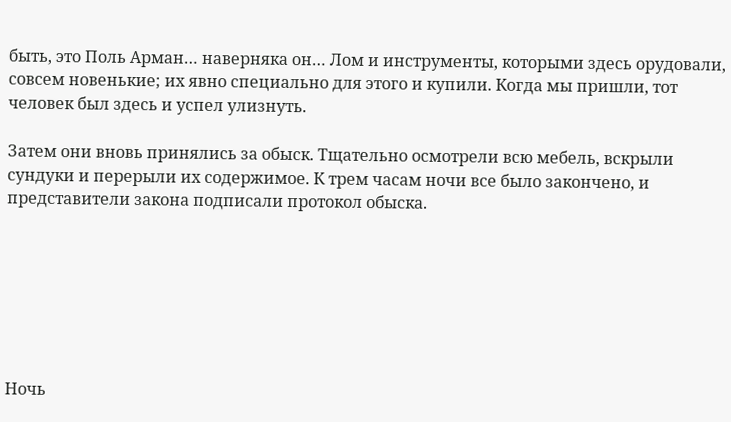быть, это Поль Арман… наверняка он… Лом и инструменты, которыми здесь орудовали, совсем новенькие; их явно специально для этого и купили. Когда мы пришли, тот человек был здесь и успел улизнуть.

Затем они вновь принялись за обыск. Тщательно осмотрели всю мебель, вскрыли сундуки и перерыли их содержимое. К трем часам ночи все было закончено, и представители закона подписали протокол обыска.







Ночь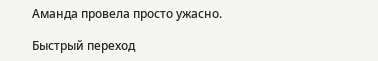Аманда провела просто ужасно.

Быстрый переход